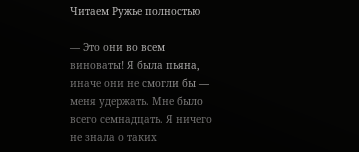Читаем Ружье полностью

— Это они во всем виноваты! Я была пьяна, иначе они не смогли бы — меня удержать. Мне было всего семнадцать. Я ничего не знала о таких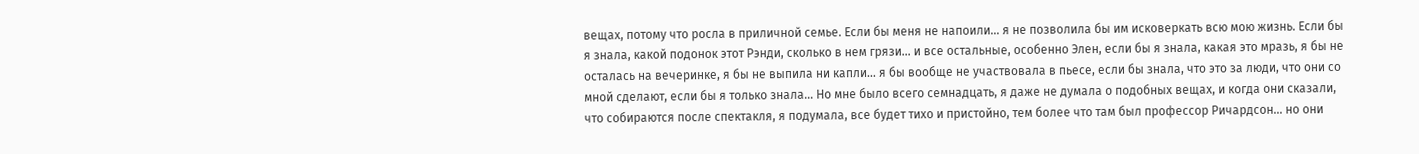вещах, потому что росла в приличной семье. Если бы меня не напоили… я не позволила бы им исковеркать всю мою жизнь. Если бы я знала, какой подонок этот Рэнди, сколько в нем грязи… и все остальные, особенно Элен, если бы я знала, какая это мразь, я бы не осталась на вечеринке, я бы не выпила ни капли… я бы вообще не участвовала в пьесе, если бы знала, что это за люди, что они со мной сделают, если бы я только знала… Но мне было всего семнадцать, я даже не думала о подобных вещах, и когда они сказали, что собираются после спектакля, я подумала, все будет тихо и пристойно, тем более что там был профессор Ричардсон… но они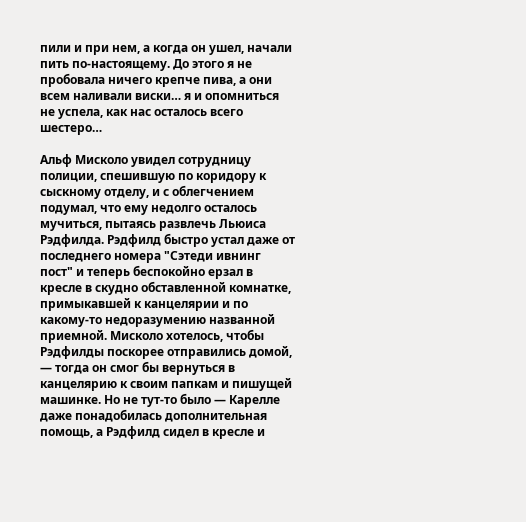пили и при нем, а когда он ушел, начали пить по-настоящему. До этого я не пробовала ничего крепче пива, а они всем наливали виски… я и опомниться не успела, как нас осталось всего шестеро…

Альф Мисколо увидел сотрудницу полиции, спешившую по коридору к сыскному отделу, и с облегчением подумал, что ему недолго осталось мучиться, пытаясь развлечь Льюиса Рэдфилда. Рэдфилд быстро устал даже от последнего номера "Сэтеди ивнинг пост" и теперь беспокойно ерзал в кресле в скудно обставленной комнатке, примыкавшей к канцелярии и по какому-то недоразумению названной приемной. Мисколо хотелось, чтобы Рэдфилды поскорее отправились домой, — тогда он смог бы вернуться в канцелярию к своим папкам и пишущей машинке. Но не тут-то было — Карелле даже понадобилась дополнительная помощь, а Рэдфилд сидел в кресле и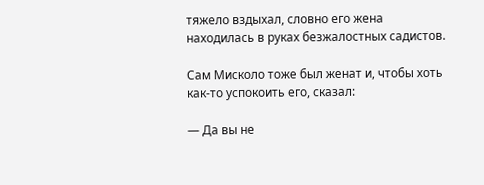тяжело вздыхал, словно его жена находилась в руках безжалостных садистов.

Сам Мисколо тоже был женат и, чтобы хоть как-то успокоить его, сказал:

— Да вы не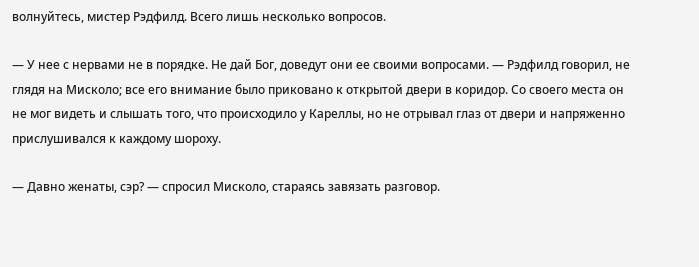волнуйтесь, мистер Рэдфилд. Всего лишь несколько вопросов.

— У нее с нервами не в порядке. Не дай Бог, доведут они ее своими вопросами. — Рэдфилд говорил, не глядя на Мисколо; все его внимание было приковано к открытой двери в коридор. Со своего места он не мог видеть и слышать того, что происходило у Кареллы, но не отрывал глаз от двери и напряженно прислушивался к каждому шороху.

— Давно женаты, сэр? — спросил Мисколо, стараясь завязать разговор.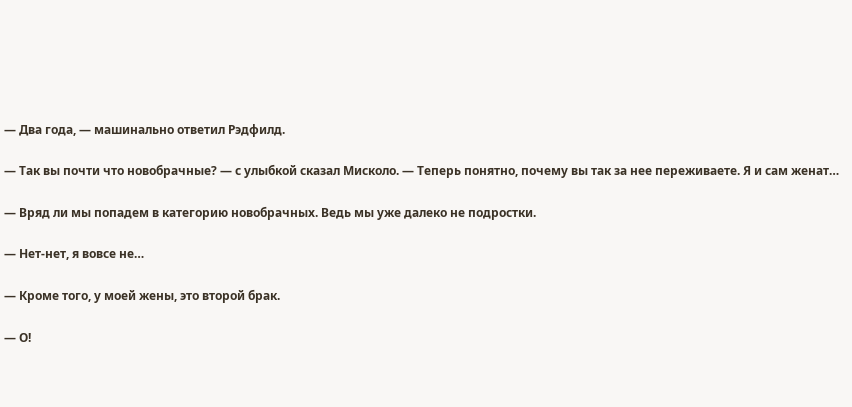— Два года, — машинально ответил Рэдфилд.

— Так вы почти что новобрачные? — с улыбкой сказал Мисколо. — Теперь понятно, почему вы так за нее переживаете. Я и сам женат…

— Вряд ли мы попадем в категорию новобрачных. Ведь мы уже далеко не подростки.

— Нет-нет, я вовсе не…

— Кроме того, у моей жены, это второй брак.

— О!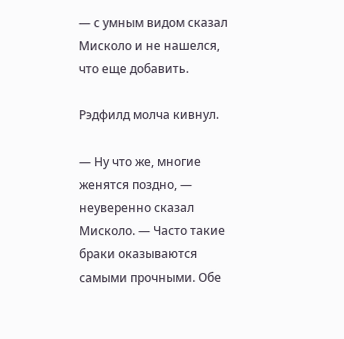— с умным видом сказал Мисколо и не нашелся, что еще добавить.

Рэдфилд молча кивнул.

— Ну что же, многие женятся поздно, — неуверенно сказал Мисколо. — Часто такие браки оказываются самыми прочными. Обе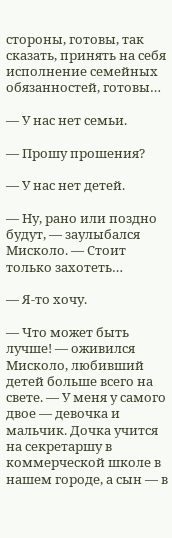стороны, готовы, так сказать, принять на себя исполнение семейных обязанностей, готовы…

— У нас нет семьи.

— Прошу прошения?

— У нас нет детей.

— Ну, рано или поздно будут, — заулыбался Мисколо. — Стоит только захотеть…

— Я-то хочу.

— Что может быть лучше! — оживился Мисколо, любивший детей больше всего на свете. — У меня у самого двое — девочка и мальчик. Дочка учится на секретаршу в коммерческой школе в нашем городе, а сын — в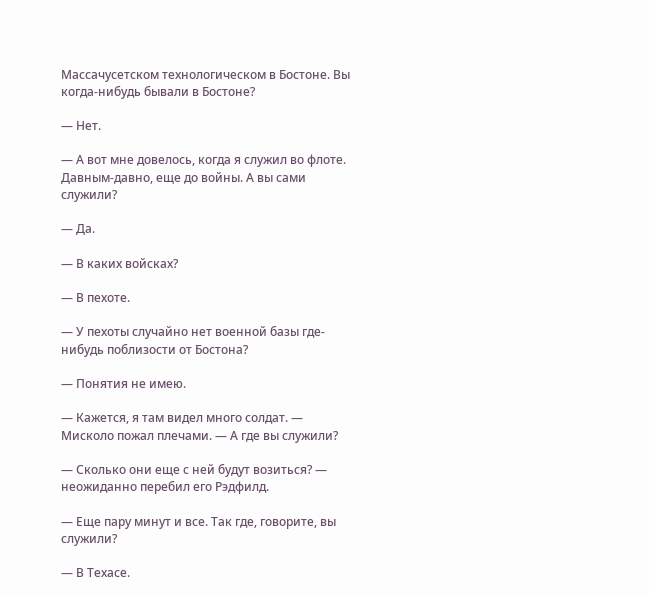Массачусетском технологическом в Бостоне. Вы когда-нибудь бывали в Бостоне?

— Нет.

— А вот мне довелось, когда я служил во флоте. Давным-давно, еще до войны. А вы сами служили?

— Да.

— В каких войсках?

— В пехоте.

— У пехоты случайно нет военной базы где-нибудь поблизости от Бостона?

— Понятия не имею.

— Кажется, я там видел много солдат. — Мисколо пожал плечами. — А где вы служили?

— Сколько они еще с ней будут возиться? — неожиданно перебил его Рэдфилд.

— Еще пару минут и все. Так где, говорите, вы служили?

— В Техасе.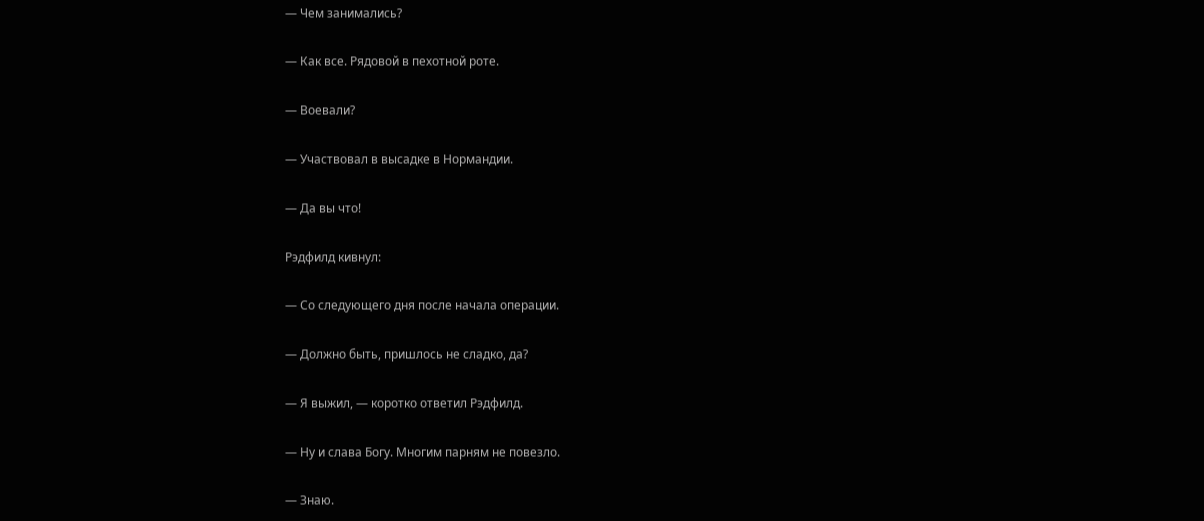— Чем занимались?

— Как все. Рядовой в пехотной роте.

— Воевали?

— Участвовал в высадке в Нормандии.

— Да вы что!

Рэдфилд кивнул:

— Со следующего дня после начала операции.

— Должно быть, пришлось не сладко, да?

— Я выжил, — коротко ответил Рэдфилд.

— Ну и слава Богу. Многим парням не повезло.

— Знаю.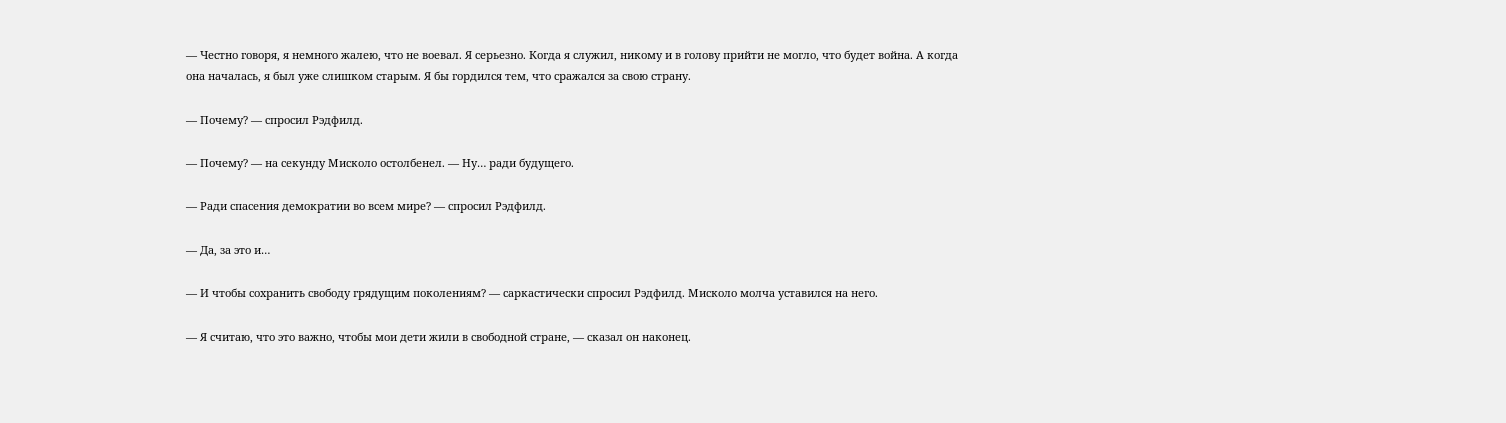— Честно говоря, я немного жалею, что не воевал. Я серьезно. Когда я служил, никому и в голову прийти не могло, что будет война. А когда она началась, я был уже слишком старым. Я бы гордился тем, что сражался за свою страну.

— Почему? — спросил Рэдфилд.

— Почему? — на секунду Мисколо остолбенел. — Ну… ради будущего.

— Ради спасения демократии во всем мире? — спросил Рэдфилд.

— Да, за это и…

— И чтобы сохранить свободу грядущим поколениям? — саркастически спросил Рэдфилд. Мисколо молча уставился на него.

— Я считаю, что это важно, чтобы мои дети жили в свободной стране, — сказал он наконец.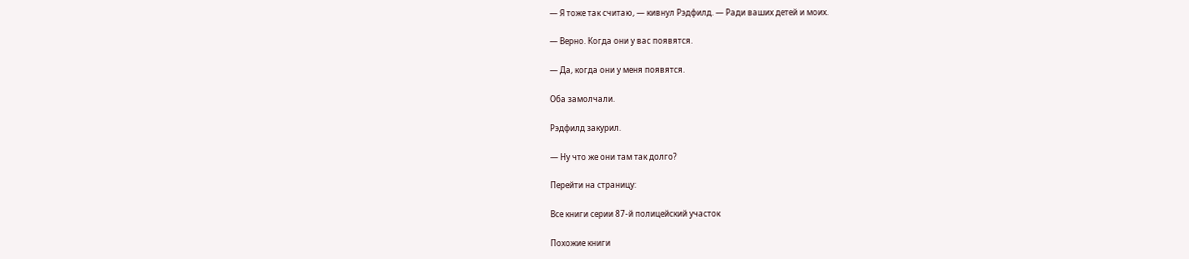— Я тоже так считаю, — кивнул Рэдфилд. — Ради ваших детей и моих.

— Верно. Когда они у вас появятся.

— Да, когда они у меня появятся.

Оба замолчали.

Рэдфилд закурил.

— Ну что же они там так долго?

Перейти на страницу:

Все книги серии 87-й полицейский участок

Похожие книги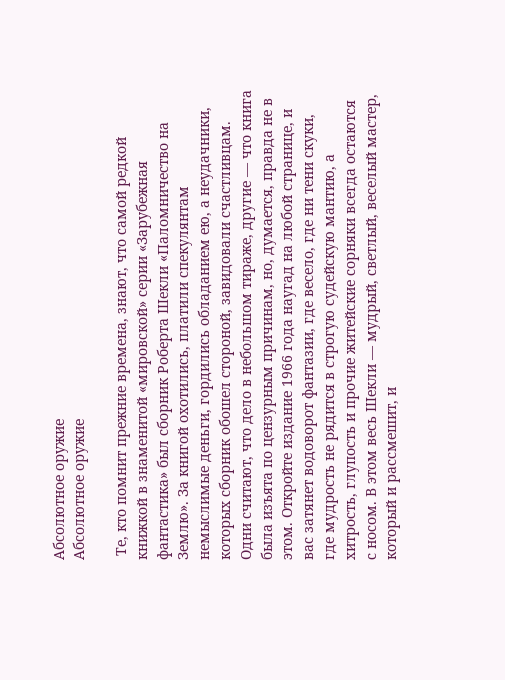Абсолютное оружие
Абсолютное оружие

 Те, кто помнит прежние времена, знают, что самой редкой книжкой в знаменитой «мировской» серии «Зарубежная фантастика» был сборник Роберта Шекли «Паломничество на Землю». За книгой охотились, платили спекулянтам немыслимые деньги, гордились обладанием ею, а неудачники, которых сборник обошел стороной, завидовали счастливцам. Одни считают, что дело в небольшом тираже, другие — что книга была изъята по цензурным причинам, но, думается, правда не в этом. Откройте издание 1966 года наугад на любой странице, и вас затянет водоворот фантазии, где весело, где ни тени скуки, где мудрость не рядится в строгую судейскую мантию, а хитрость, глупость и прочие житейские сорняки всегда остаются с носом. В этом весь Шекли — мудрый, светлый, веселый мастер, который и рассмешит, и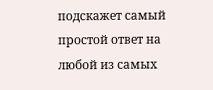подскажет самый простой ответ на любой из самых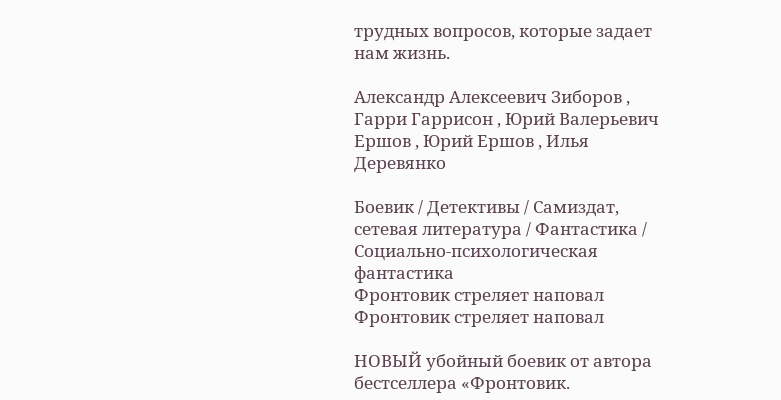трудных вопросов, которые задает нам жизнь.

Александр Алексеевич Зиборов , Гарри Гаррисон , Юрий Валерьевич Ершов , Юрий Ершов , Илья Деревянко

Боевик / Детективы / Самиздат, сетевая литература / Фантастика / Социально-психологическая фантастика
Фронтовик стреляет наповал
Фронтовик стреляет наповал

НОВЫЙ убойный боевик от автора бестселлера «Фронтовик.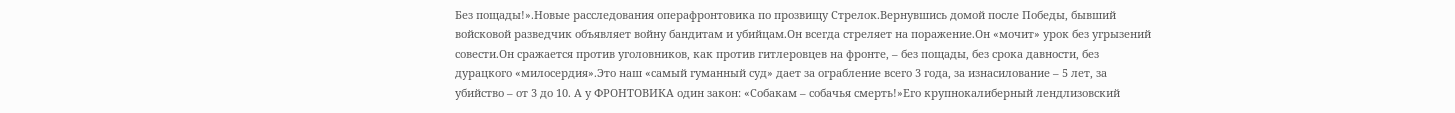Без пощады!».Новые расследования операфронтовика по прозвищу Стрелок.Вернувшись домой после Победы, бывший войсковой разведчик объявляет войну бандитам и убийцам.Он всегда стреляет на поражение.Он «мочит» урок без угрызений совести.Он сражается против уголовников, как против гитлеровцев на фронте, – без пощады, без срока давности, без дурацкого «милосердия».Это наш «самый гуманный суд» дает за ограбление всего 3 года, за изнасилование – 5 лет, за убийство – от 3 до 10. А у ФРОНТОВИКА один закон: «Собакам – собачья смерть!»Его крупнокалиберный лендлизовский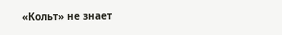«Кольт» не знает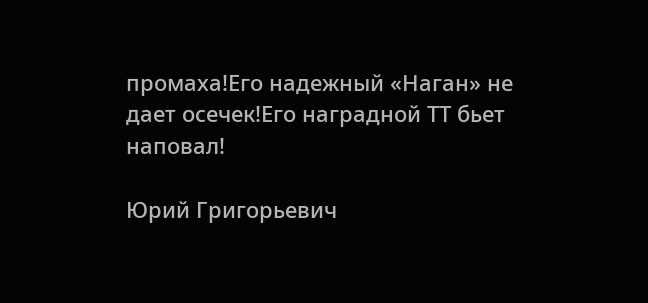промаха!Его надежный «Наган» не дает осечек!Его наградной ТТ бьет наповал!

Юрий Григорьевич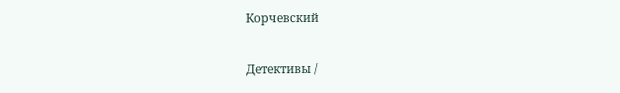Корчевский

Детективы /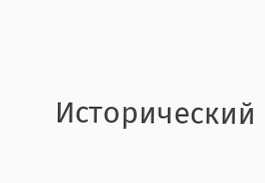Исторический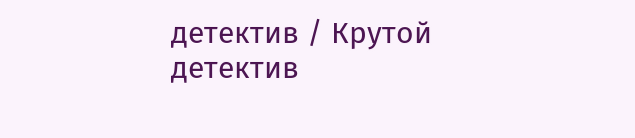детектив / Крутой детектив